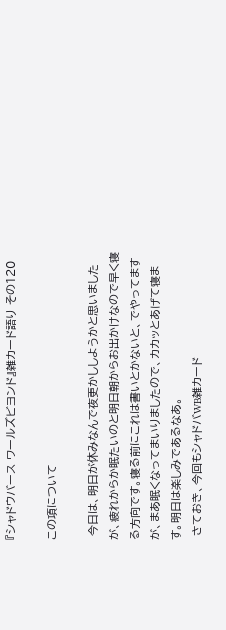『シャドウバース ワールズビヨンド』雑カード語り その120

この項について

 今日は、明日が休みなんで夜更かししようかと思いましたが、疲れからか眠たいのと明日朝からお出かけなので早く寝る方向です。寝る前にこれは書いとかないと、でやってますが、まあ眠くなってまいりましたので、カカッとあげて寝ます。明日は楽しみであるなあ。
 さておき、今回もシャドバWB雑カード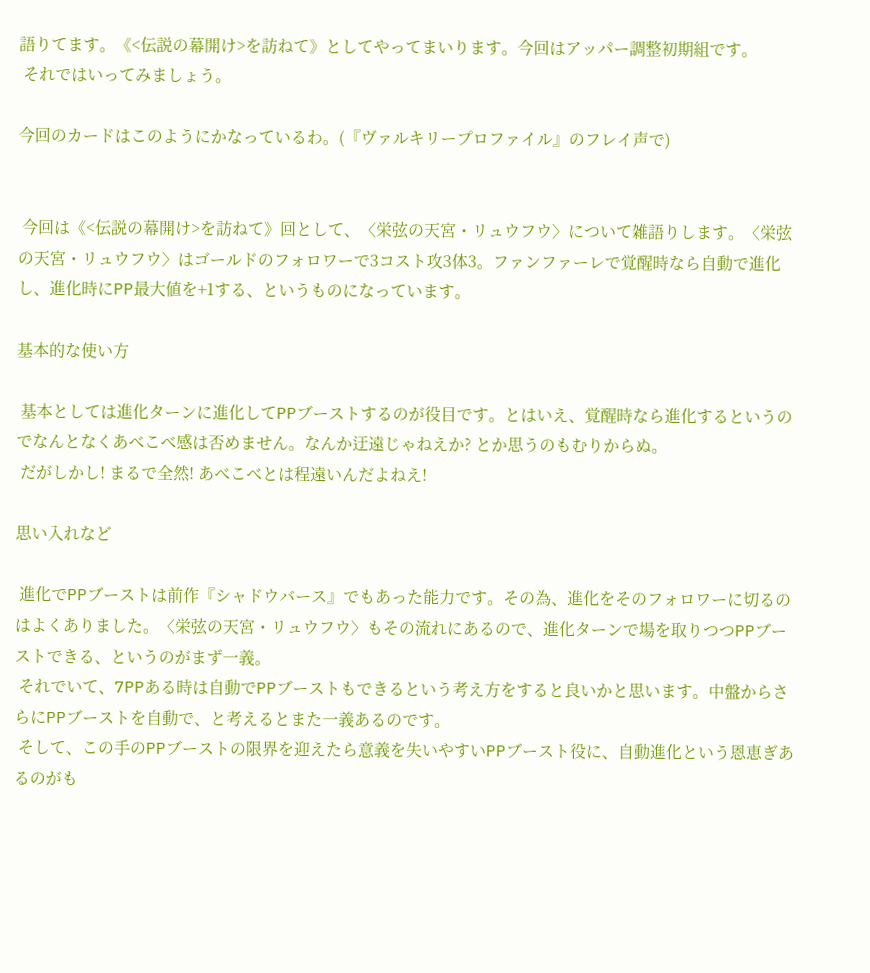語りてます。《<伝説の幕開け>を訪ねて》としてやってまいります。今回はアッパー調整初期組です。
 それではいってみましょう。

今回のカードはこのようにかなっているわ。(『ヴァルキリープロファイル』のフレイ声で)


 今回は《<伝説の幕開け>を訪ねて》回として、〈栄弦の天宮・リュウフウ〉について雑語りします。〈栄弦の天宮・リュウフウ〉はゴールドのフォロワーで3コスト攻3体3。ファンファーレで覚醒時なら自動で進化し、進化時にPP最大値を+1する、というものになっています。

基本的な使い方

 基本としては進化ターンに進化してPPブーストするのが役目です。とはいえ、覚醒時なら進化するというのでなんとなくあべこべ感は否めません。なんか迂遠じゃねえか? とか思うのもむりからぬ。
 だがしかし! まるで全然! あべこべとは程遠いんだよねえ!

思い入れなど

 進化でPPブーストは前作『シャドウバース』でもあった能力です。その為、進化をそのフォロワーに切るのはよくありました。〈栄弦の天宮・リュウフウ〉もその流れにあるので、進化ターンで場を取りつつPPブーストできる、というのがまず一義。
 それでいて、7PPある時は自動でPPブーストもできるという考え方をすると良いかと思います。中盤からさらにPPブーストを自動で、と考えるとまた一義あるのです。
 そして、この手のPPブーストの限界を迎えたら意義を失いやすいPPブースト役に、自動進化という恩恵ぎあるのがも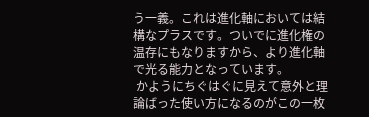う一義。これは進化軸においては結構なプラスです。ついでに進化権の温存にもなりますから、より進化軸で光る能力となっています。
 かようにちぐはぐに見えて意外と理論ばった使い方になるのがこの一枚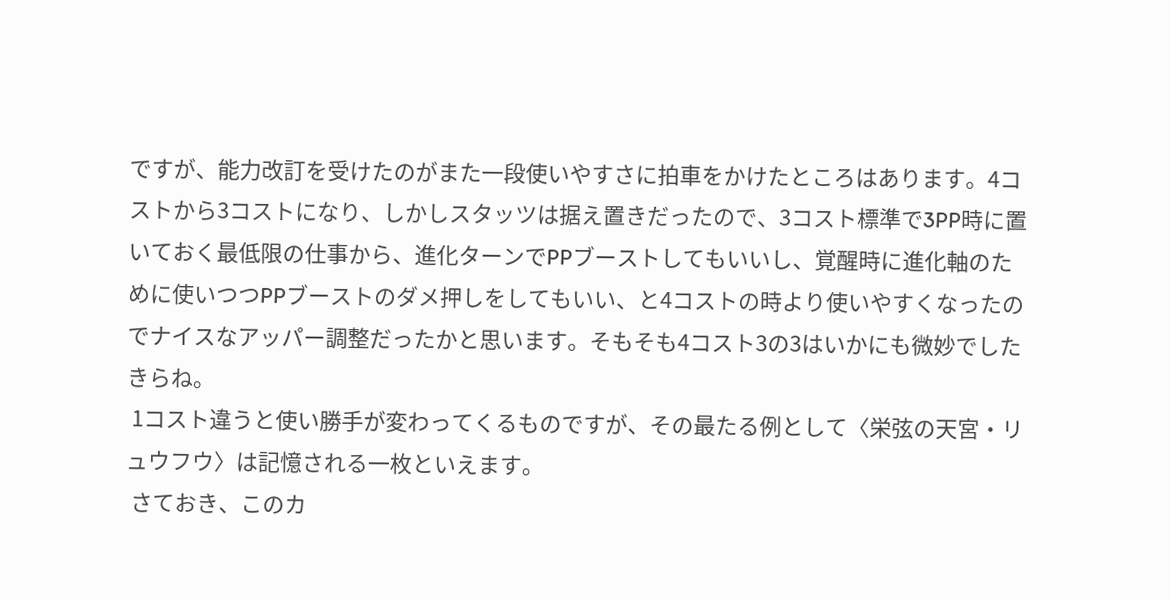ですが、能力改訂を受けたのがまた一段使いやすさに拍車をかけたところはあります。4コストから3コストになり、しかしスタッツは据え置きだったので、3コスト標準で3PP時に置いておく最低限の仕事から、進化ターンでPPブーストしてもいいし、覚醒時に進化軸のために使いつつPPブーストのダメ押しをしてもいい、と4コストの時より使いやすくなったのでナイスなアッパー調整だったかと思います。そもそも4コスト3の3はいかにも微妙でしたきらね。
 1コスト違うと使い勝手が変わってくるものですが、その最たる例として〈栄弦の天宮・リュウフウ〉は記憶される一枚といえます。
 さておき、このカ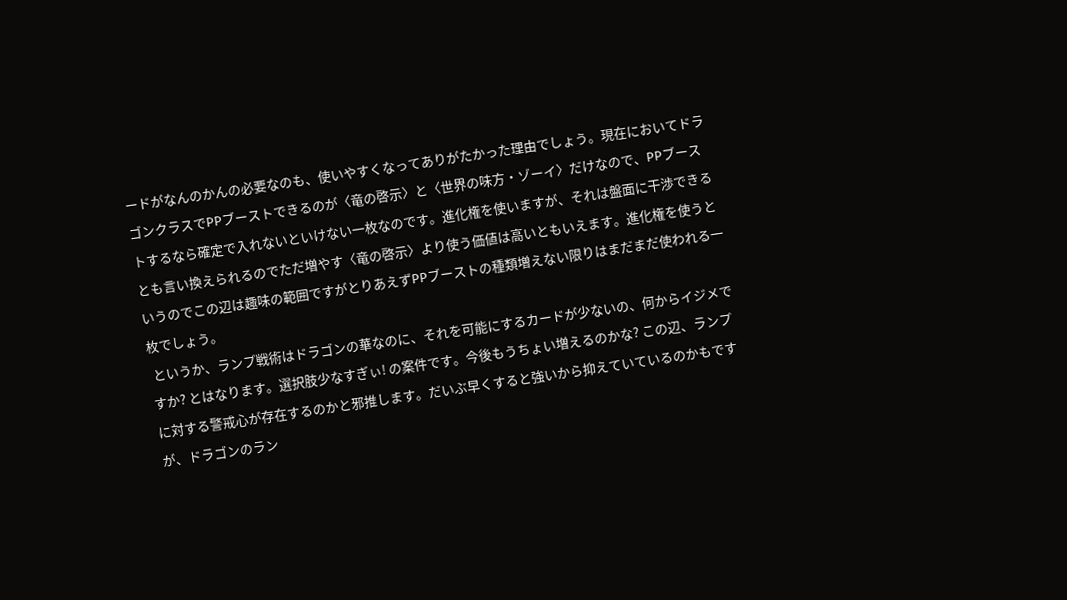ードがなんのかんの必要なのも、使いやすくなってありがたかった理由でしょう。現在においてドラゴンクラスでPPブーストできるのが〈竜の啓示〉と〈世界の味方・ゾーイ〉だけなので、PPブーストするなら確定で入れないといけない一枚なのです。進化権を使いますが、それは盤面に干渉できるとも言い換えられるのでただ増やす〈竜の啓示〉より使う価値は高いともいえます。進化権を使うというのでこの辺は趣味の範囲ですがとりあえずPPブーストの種類増えない限りはまだまだ使われる一枚でしょう。
 というか、ランプ戦術はドラゴンの華なのに、それを可能にするカードが少ないの、何からイジメですか? とはなります。選択肢少なすぎぃ! の案件です。今後もうちょい増えるのかな? この辺、ランプに対する警戒心が存在するのかと邪推します。だいぶ早くすると強いから抑えていているのかもですが、ドラゴンのラン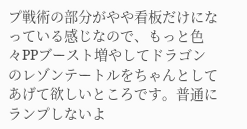プ戦術の部分がやや看板だけになっている感じなので、もっと色々PPブースト増やしてドラゴンのレゾンテートルをちゃんとしてあげて欲しいところです。普通にランプしないよ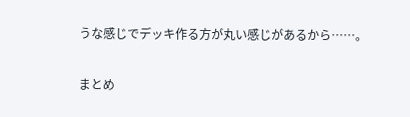うな感じでデッキ作る方が丸い感じがあるから……。

まとめ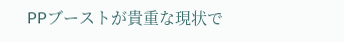PPブーストが貴重な現状で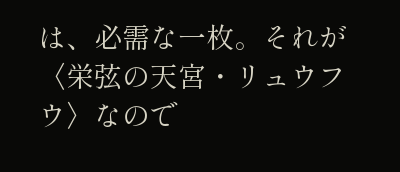は、必需な一枚。それが〈栄弦の天宮・リュウフウ〉なので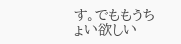す。でももうちょい欲しい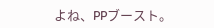よね、PPブースト。